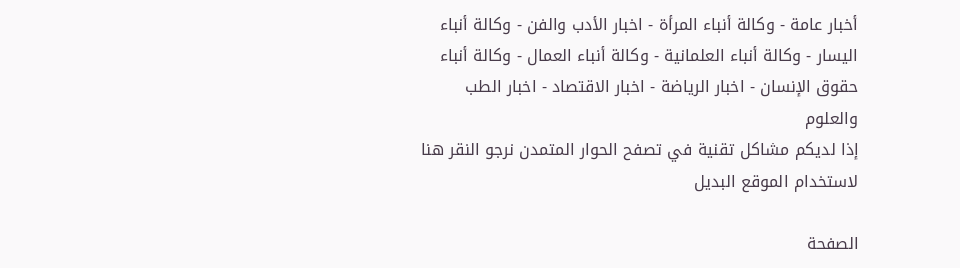أخبار عامة - وكالة أنباء المرأة - اخبار الأدب والفن - وكالة أنباء اليسار - وكالة أنباء العلمانية - وكالة أنباء العمال - وكالة أنباء حقوق الإنسان - اخبار الرياضة - اخبار الاقتصاد - اخبار الطب والعلوم
إذا لديكم مشاكل تقنية في تصفح الحوار المتمدن نرجو النقر هنا لاستخدام الموقع البديل

الصفحة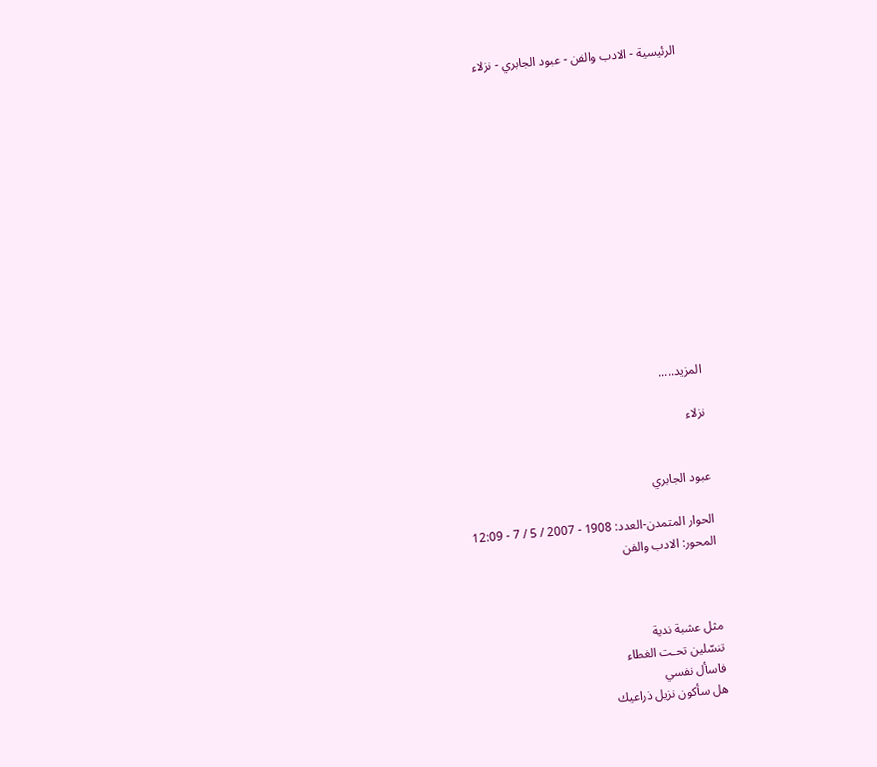الرئيسية - الادب والفن - عبود الجابري - نزلاء














المزيد.....

نزلاء


عبود الجابري

الحوار المتمدن-العدد: 1908 - 2007 / 5 / 7 - 12:09
المحور: الادب والفن



مثل عشبة ندية
تنسّلين تحـت الغطاء
فاسأل نفسي
هل سأكون نزيل ذراعيك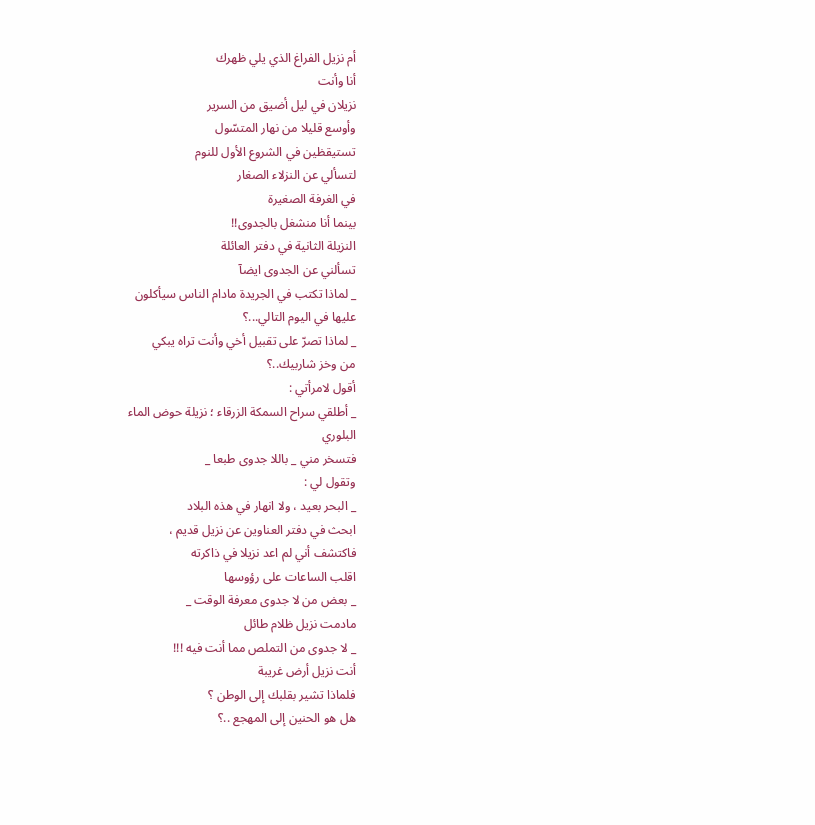أم نزيل الفراغ الذي يلي ظهرك
أنا وأنت
نزيلان في ليل أضيق من السرير
وأوسع قليلا من نهار المتسّول
تستيقظين في الشروع الأول للنوم
لتسألي عن النزلاء الصغار
في الغرفة الصغيرة
بينما أنا منشغل بالجدوى!!
النزيلة الثانية في دفتر العائلة
تسألني عن الجدوى ايضآ
_ لماذا تكتب في الجريدة مادام الناس سيأكلون
عليها في اليوم التالي...؟
_ لماذا تصرّ على تقبيل أخي وأنت تراه يبكي
من وخز شاربيك..؟
أقول لامرأتي :
_ أطلقي سراح السمكة الزرقاء ؛ نزيلة حوض الماء
البلوري
فتسخر مني _ باللا جدوى طبعا _
وتقول لي :
_ البحر بعيد ، ولا انهار في هذه البلاد
ابحث في دفتر العناوين عن نزيل قديم ،
فاكتشف أني لم اعد نزيلا في ذاكرته
اقلب الساعات على رؤوسها
_ بعض من لا جدوى معرفة الوقت _
مادمت نزيل ظلام طائل
_ لا جدوى من التملص مما أنت فيه !!!
أنت نزيل أرض غريبة
فلماذا تشير بقلبك إلى الوطن ؟
هل هو الحنين إلى المهجع ..؟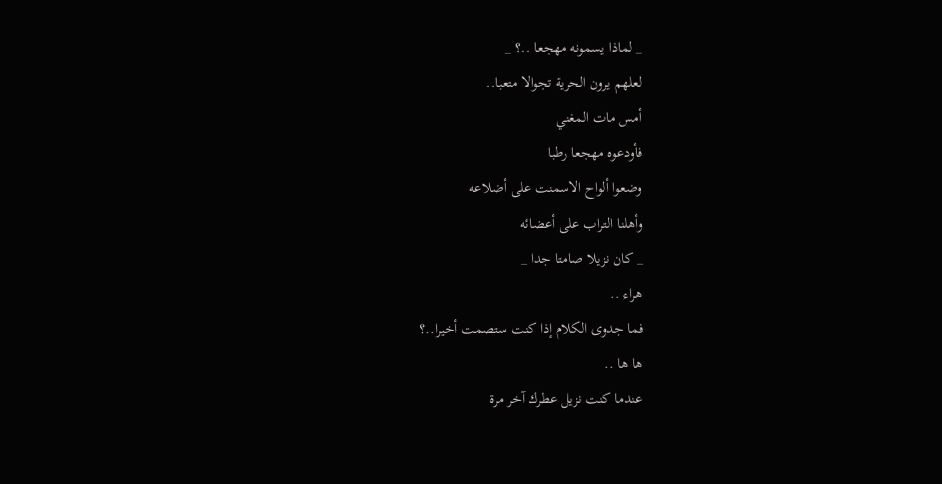_ لماذا يسمونه مهجعا ..؟ _
لعلهم يرون الحرية تجوالا متعبا..
أمس مات المغني
فأودعوه مهجعا رطبا
وضعوا ألواح الاسمنت على أضلاعه
وأهلنا التراب على أعضائه
_ كان نزيلا صامتا جدا _
هراء ..
فما جدوى الكلام إذا كنت ستصمت أخيرا..؟
ها ها ..
عندما كنت نزيل عطرك آخر مرة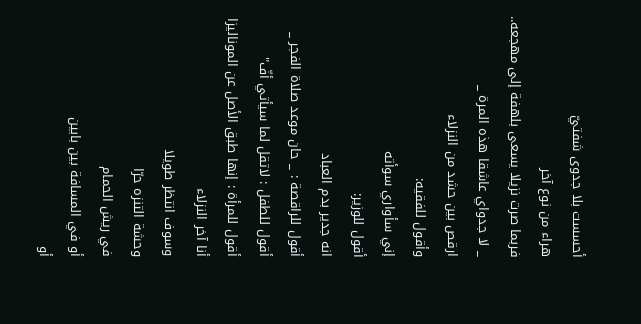أحسست بلا جدوى شفتيّ
هراء من نوع آخر
فربما صرت نزيلا يسعى بلهفة إلى مهجعه..
_ لا جدواي عاشقا هذه المرة _
ارقص بين حشد من النزلاء
وأقول للفقيه:
إني سأواري سوأته
أقول للوزير:
انه جدير بدم العباد
أقول للراقصة : _ حان موعد صلاة الفجر _
أقول للطفل : لاتقل لما سيأتي أفّ"
أقول للمرأة : إنها طبق الأصل عن الموناليزا
أنا آخر النزلاء
وسوف انتظر طويلا
وحشة التنزه حرّا
في ريش الحمام
أو في المسافة بين بابين
أو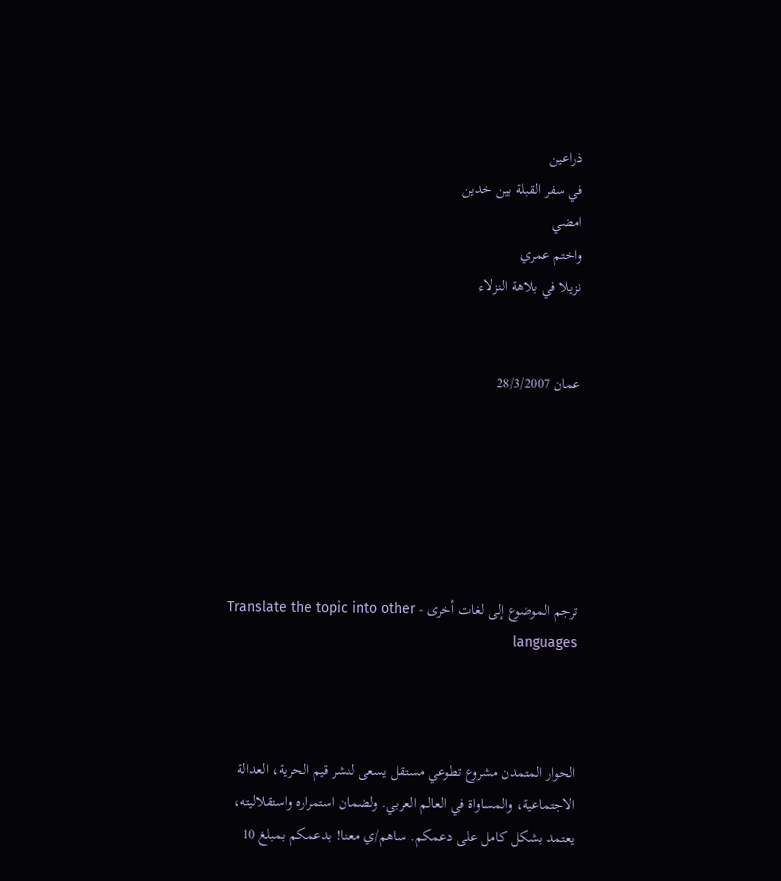ذراعين
في سفر القبلة بين خدين
امضي
واختم عمري
نزيلا في بلاهة النزلاء


عمان 28/3/2007






ترجم الموضوع إلى لغات أخرى - Translate the topic into other languages



الحوار المتمدن مشروع تطوعي مستقل يسعى لنشر قيم الحرية، العدالة الاجتماعية، والمساواة في العالم العربي. ولضمان استمراره واستقلاليته، يعتمد بشكل كامل على دعمكم. ساهم/ي معنا! بدعمكم بمبلغ 10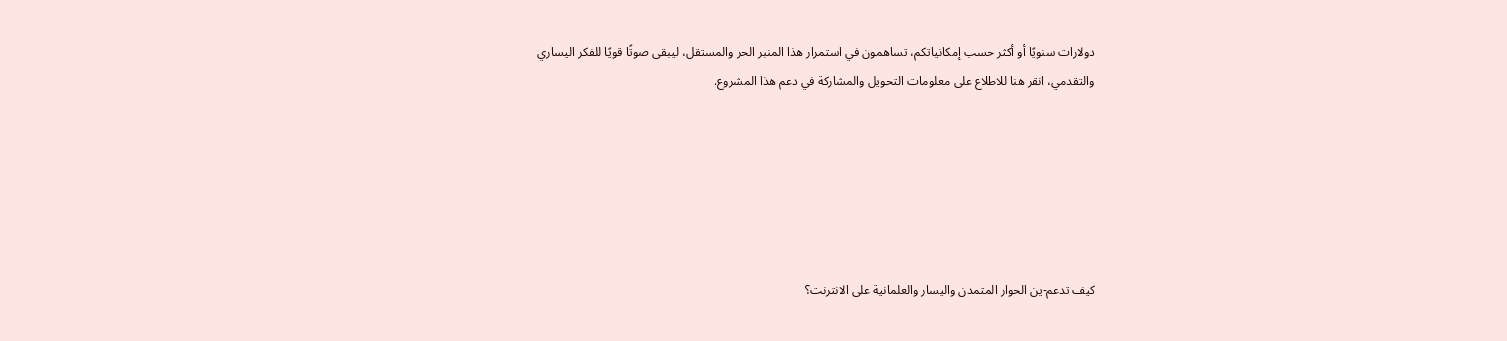دولارات سنويًا أو أكثر حسب إمكانياتكم، تساهمون في استمرار هذا المنبر الحر والمستقل، ليبقى صوتًا قويًا للفكر اليساري والتقدمي، انقر هنا للاطلاع على معلومات التحويل والمشاركة في دعم هذا المشروع.






كيف تدعم-ين الحوار المتمدن واليسار والعلمانية على الانترنت؟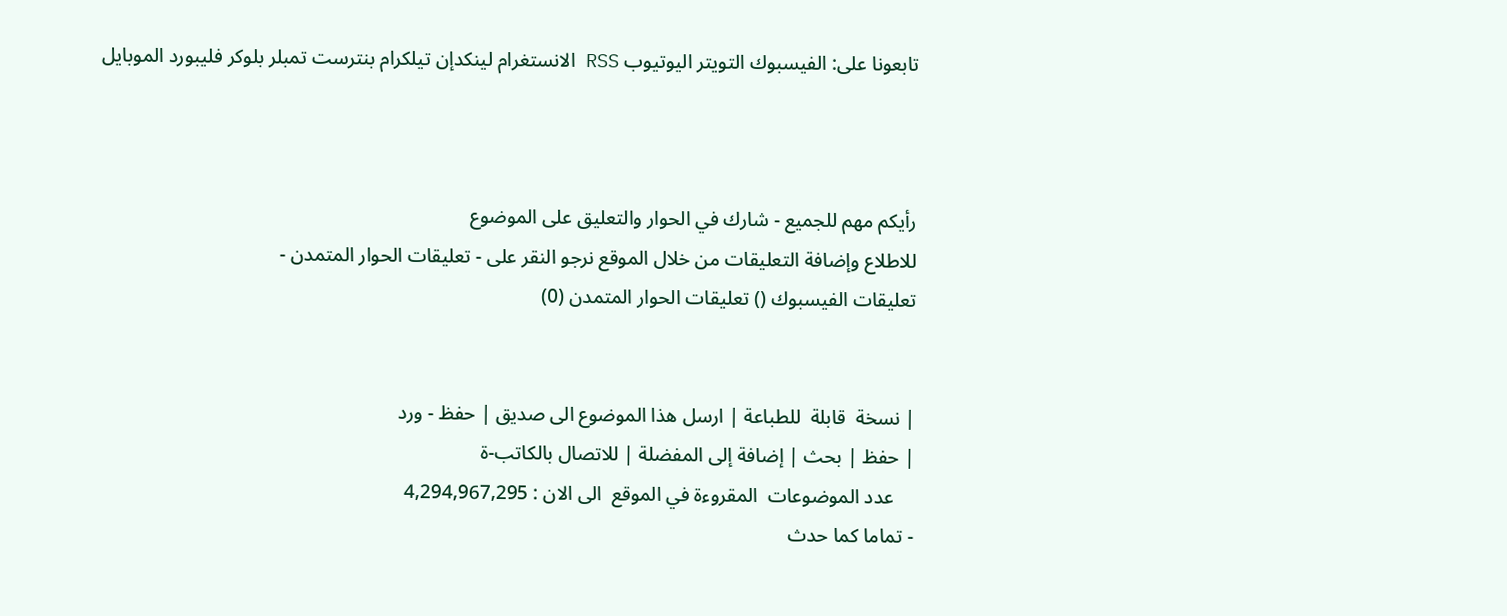تابعونا على: الفيسبوك التويتر اليوتيوب RSS الانستغرام لينكدإن تيلكرام بنترست تمبلر بلوكر فليبورد الموبايل



رأيكم مهم للجميع - شارك في الحوار والتعليق على الموضوع
للاطلاع وإضافة التعليقات من خلال الموقع نرجو النقر على - تعليقات الحوار المتمدن -
تعليقات الفيسبوك () تعليقات الحوار المتمدن (0)


| نسخة  قابلة  للطباعة | ارسل هذا الموضوع الى صديق | حفظ - ورد
| حفظ | بحث | إضافة إلى المفضلة | للاتصال بالكاتب-ة
    عدد الموضوعات  المقروءة في الموقع  الى الان : 4,294,967,295
- تماما كما حدث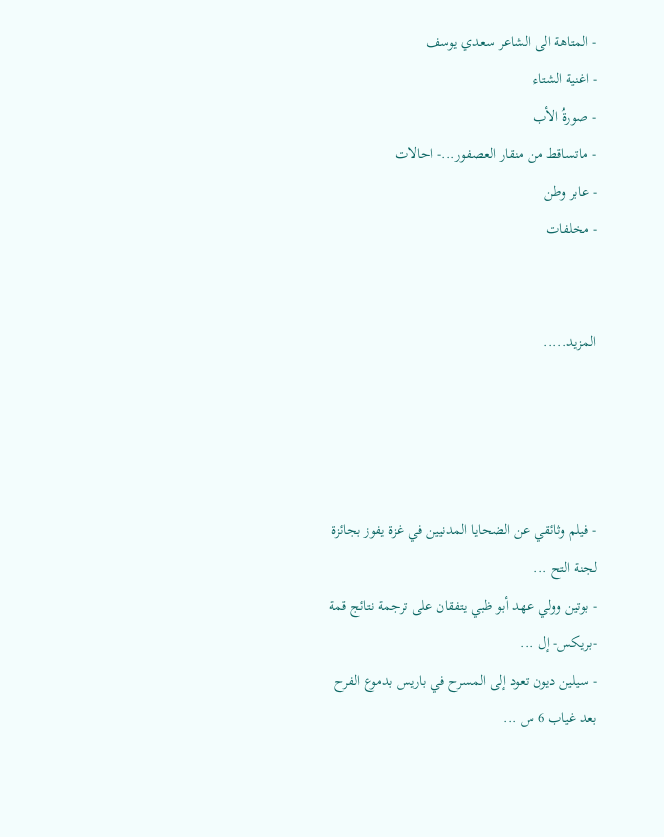- المتاهة الى الشاعر سعدي يوسف
- اغنية الشتاء
- صورةُ الأب
- ماتساقط من منقار العصفور...- احالات
- عابر وطن
- مخلفات


المزيد.....




- فيلم وثائقي عن الضحايا المدنيين في غزة يفوز بجائزة لجنة التح ...
- بوتين وولي عهد أبو ظبي يتفقان على ترجمة نتائج قمة -بريكس- إل ...
- سيلين ديون تعود إلى المسرح في باريس بدموع الفرح بعد غياب 6 س ...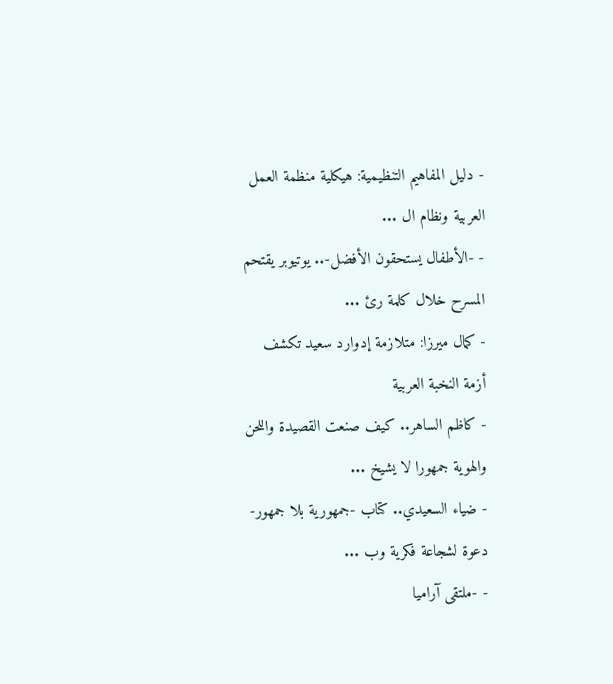- دليل المفاهيم التنظيمية: هيكلية منظمة العمل العربية ونظام ال ...
- -الأطفال يستحقون الأفضل-.. يوتيوبر يقتحم المسرح خلال كلمة رئ ...
- كمال ميرزا: متلازمة إدوارد سعيد تكشف أزمة النخبة العربية
- كاظم الساهر.. كيف صنعت القصيدة واللحن والهوية جمهورا لا يشيخ ...
- ضياء السعيدي.. كتاب -جمهورية بلا جمهور- دعوة لشجاعة فكرية وب ...
- -ملتقى آراميا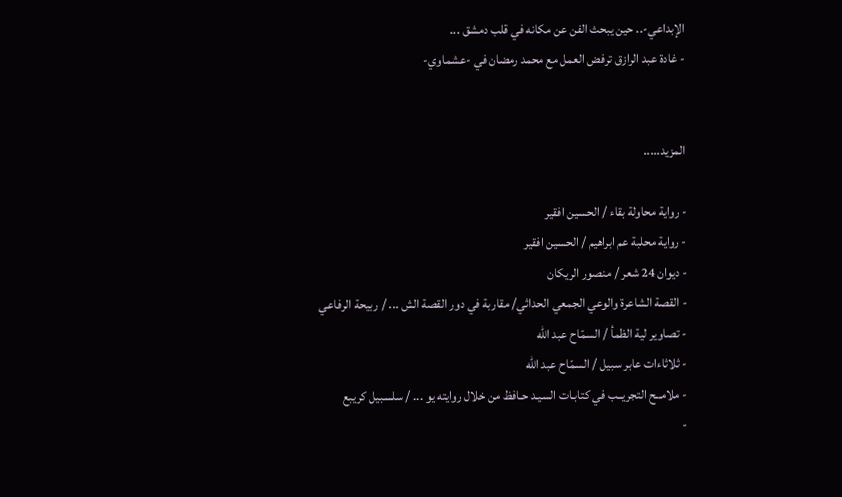الإبداعي-.. حين يبحث الفن عن مكانه في قلب دمشق ...
- غادة عبد الرازق ترفض العمل مع محمد رمضان في -عشماوي-


المزيد.....

- رواية محاولة بقاء / الحسين افقير
- رواية محلبة عم ابراهيم / الحسين افقير
- ديوان 24 شعر / منصور الريكان
- القصة الشاعرة والوعي الجمعي الحداثي/ مقاربة في دور القصة الش ... / ربيحة الرفاعي
- تصاوير لية الظمأ / السمّاح عبد الله
- ثلاثاءات عابر سبيل / السمّاح عبد الله
- ملامــح التجريــب في كتابـات السيـد حـافظ من خلال روايته يو ... / سلسبيل كريبع
-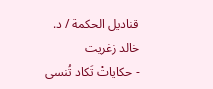قناديل الحكمة / د. خالد زغريت
- حكاياتْ تَكاد تُنسى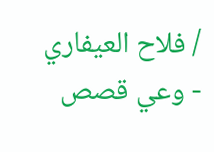/ فلاح العيفاري
- وعي قصص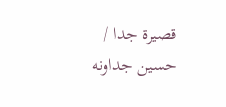قصيرة جدا / حسين جداونه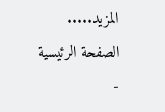المزيد.....
الصفحة الرئيسية -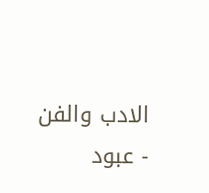الادب والفن - عبود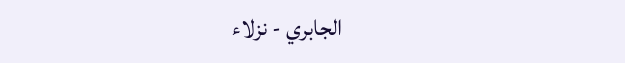الجابري - نزلاء